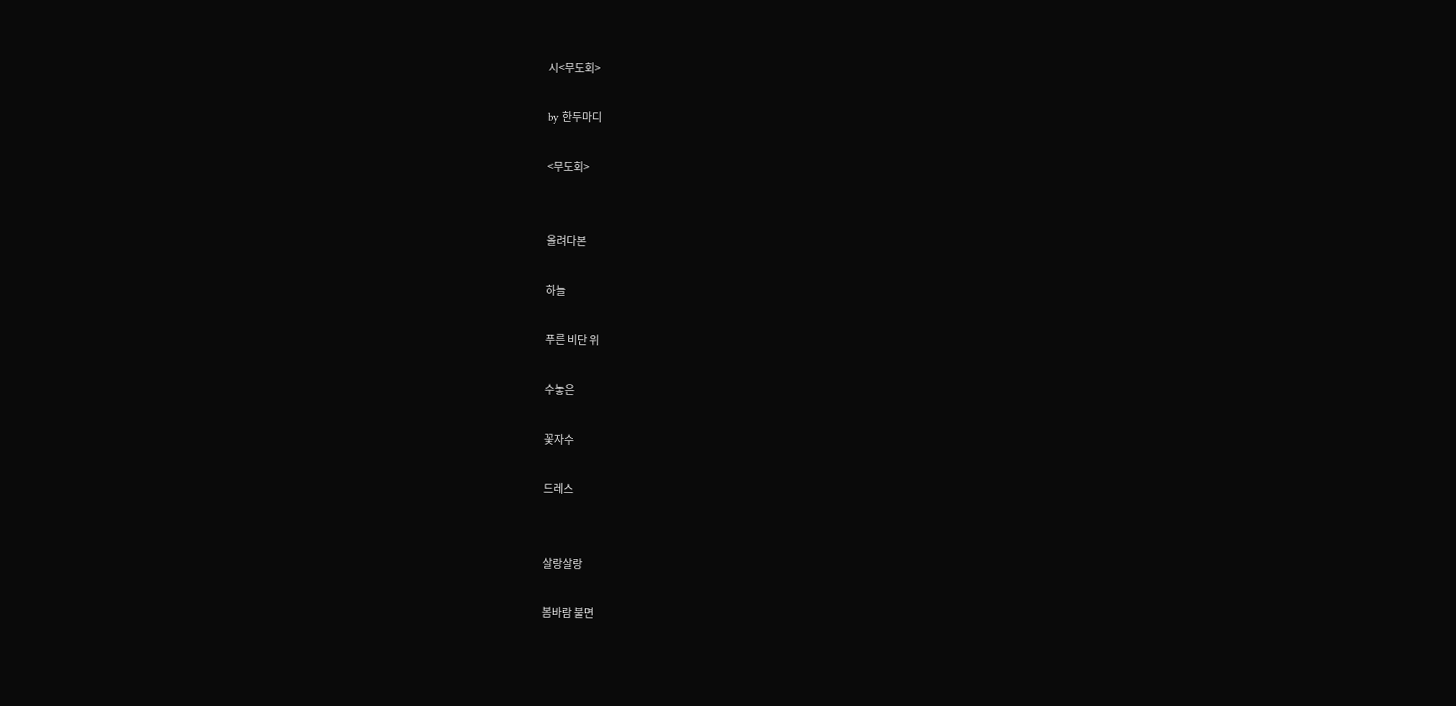시<무도회>

by 한두마디

<무도회>


올려다본

하늘

푸른 비단 위

수놓은

꽃자수

드레스


살랑살랑

봄바람 불면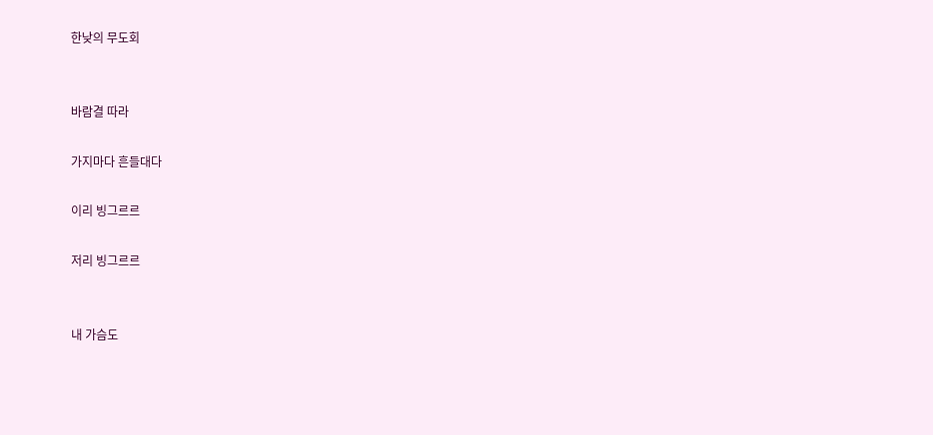한낮의 무도회


바람결 따라

가지마다 흔들대다

이리 빙그르르

저리 빙그르르


내 가슴도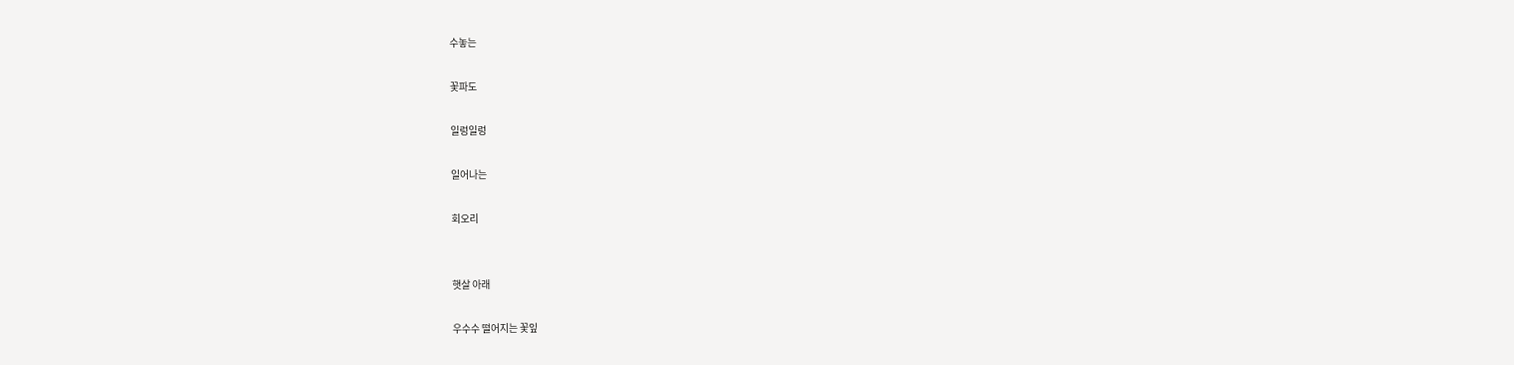수놓는

꽃파도

일렁일렁

일어나는

회오리


햇살 아래

우수수 떨어지는 꽃잎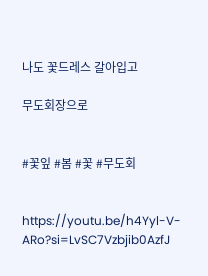나도 꽃드레스 갈아입고

무도회장으로


#꽃잎 #봄 #꽃 #무도회


https://youtu.be/h4Yyl-V-ARo?si=LvSC7Vzbjib0AzfJ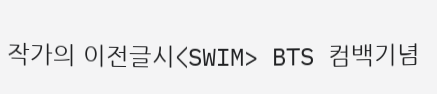작가의 이전글시<SWIM> BTS 컴백기념